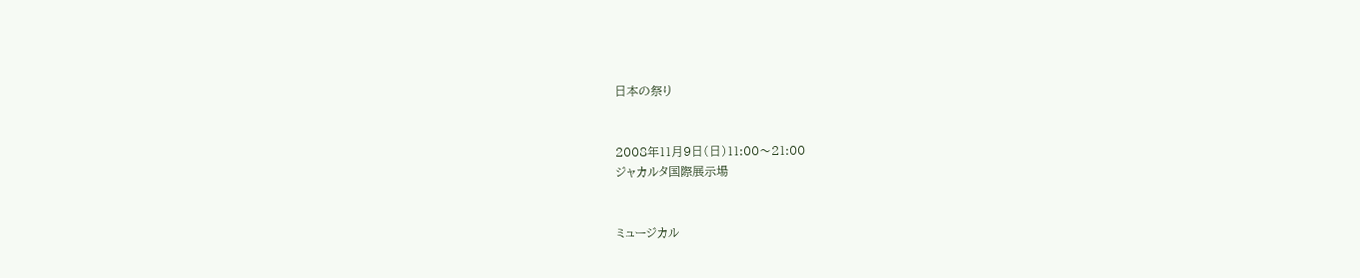日本の祭り


2008年11月9日(日)11:00〜21:00
ジャカルタ国際展示場


ミュージカル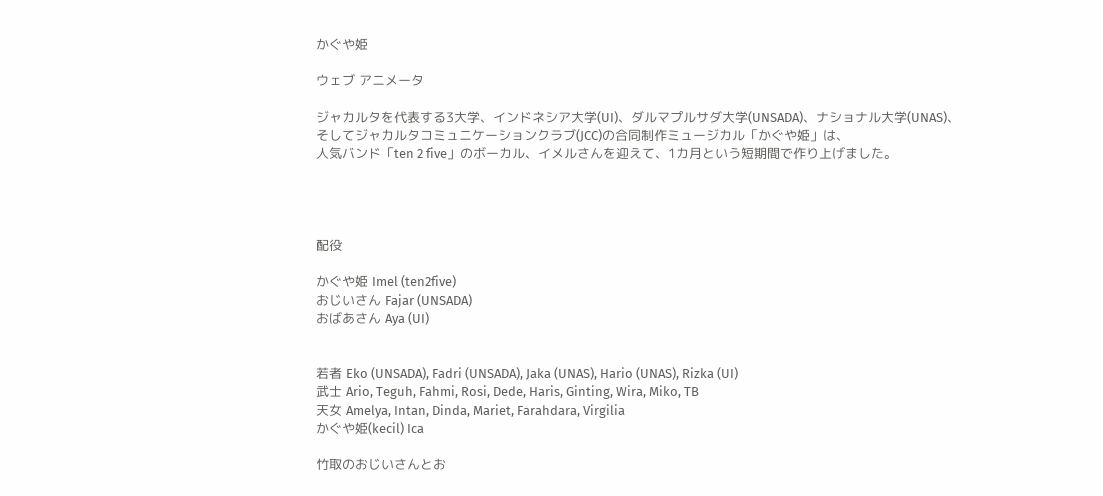かぐや姫

ウェブ アニメータ

ジャカルタを代表する3大学、インドネシア大学(UI)、ダルマプルサダ大学(UNSADA)、ナショナル大学(UNAS)、
そしてジャカルタコミュニケーションクラブ(JCC)の合同制作ミュージカル「かぐや姫」は、
人気バンド「ten 2 five」のボーカル、イメルさんを迎えて、1カ月という短期間で作り上げました。




配役

かぐや姫 Imel (ten2five)
おじいさん Fajar (UNSADA)
おばあさん Aya (UI)


若者 Eko (UNSADA), Fadri (UNSADA), Jaka (UNAS), Hario (UNAS), Rizka (UI)
武士 Ario, Teguh, Fahmi, Rosi, Dede, Haris, Ginting, Wira, Miko, TB
天女 Amelya, Intan, Dinda, Mariet, Farahdara, Virgilia
かぐや姫(kecil) Ica

竹取のおじいさんとお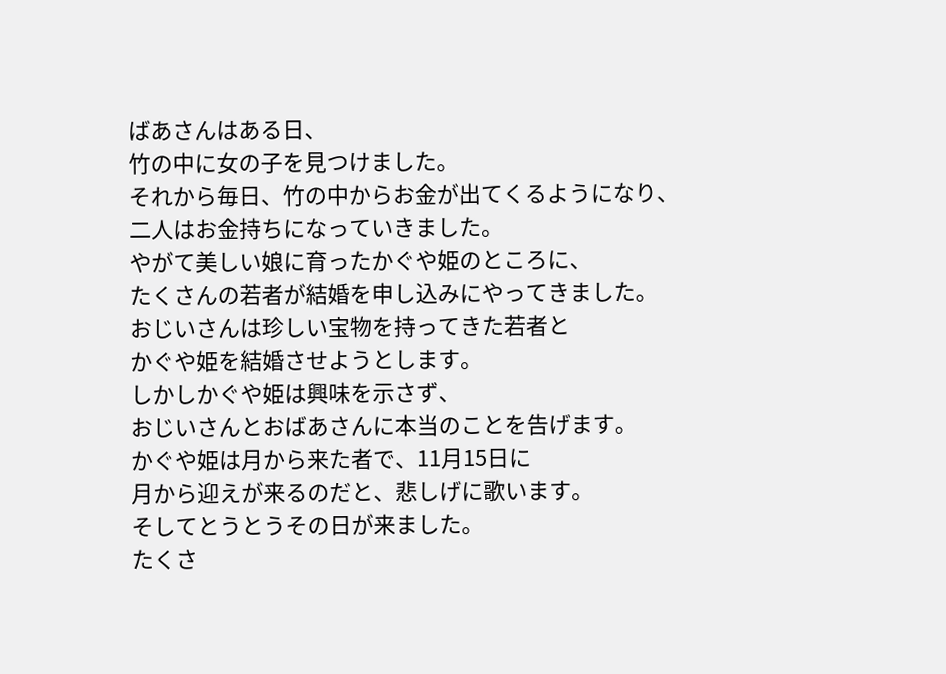ばあさんはある日、
竹の中に女の子を見つけました。
それから毎日、竹の中からお金が出てくるようになり、
二人はお金持ちになっていきました。
やがて美しい娘に育ったかぐや姫のところに、
たくさんの若者が結婚を申し込みにやってきました。
おじいさんは珍しい宝物を持ってきた若者と
かぐや姫を結婚させようとします。
しかしかぐや姫は興味を示さず、
おじいさんとおばあさんに本当のことを告げます。
かぐや姫は月から来た者で、11月15日に
月から迎えが来るのだと、悲しげに歌います。
そしてとうとうその日が来ました。
たくさ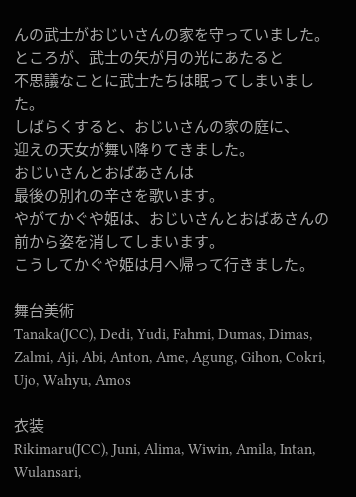んの武士がおじいさんの家を守っていました。
ところが、武士の矢が月の光にあたると
不思議なことに武士たちは眠ってしまいました。
しばらくすると、おじいさんの家の庭に、
迎えの天女が舞い降りてきました。
おじいさんとおばあさんは
最後の別れの辛さを歌います。
やがてかぐや姫は、おじいさんとおばあさんの
前から姿を消してしまいます。
こうしてかぐや姫は月へ帰って行きました。

舞台美術
Tanaka(JCC), Dedi, Yudi, Fahmi, Dumas, Dimas, Zalmi, Aji, Abi, Anton, Ame, Agung, Gihon, Cokri, Ujo, Wahyu, Amos

衣装
Rikimaru(JCC), Juni, Alima, Wiwin, Amila, Intan, Wulansari,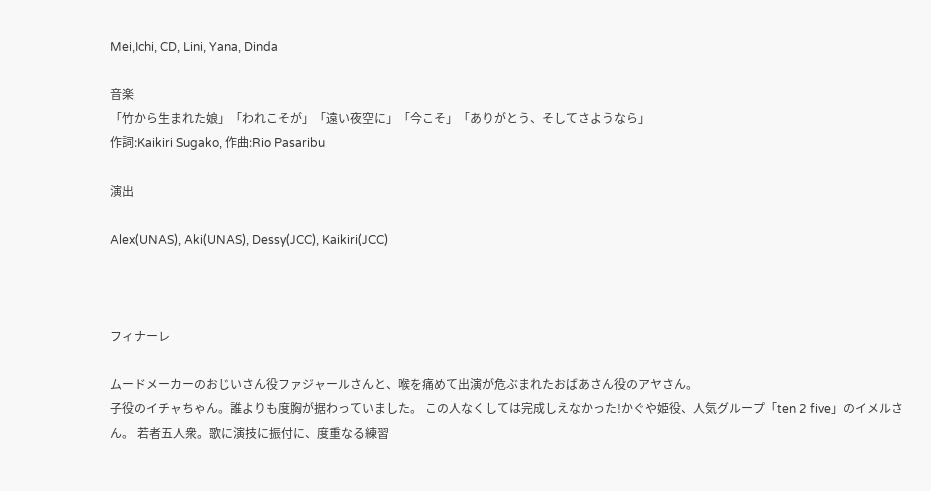Mei,Ichi, CD, Lini, Yana, Dinda

音楽
「竹から生まれた娘」「われこそが」「遠い夜空に」「今こそ」「ありがとう、そしてさようなら」
作詞:Kaikiri Sugako, 作曲:Rio Pasaribu

演出

Alex(UNAS), Aki(UNAS), Dessy(JCC), Kaikiri(JCC)



フィナーレ

ムードメーカーのおじいさん役ファジャールさんと、喉を痛めて出演が危ぶまれたおばあさん役のアヤさん。
子役のイチャちゃん。誰よりも度胸が据わっていました。 この人なくしては完成しえなかった!かぐや姫役、人気グループ「ten 2 five」のイメルさん。 若者五人衆。歌に演技に振付に、度重なる練習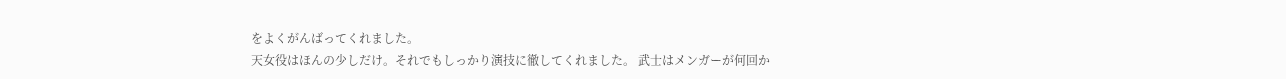をよくがんばってくれました。
天女役はほんの少しだけ。それでもしっかり演技に徹してくれました。 武士はメンガーが何回か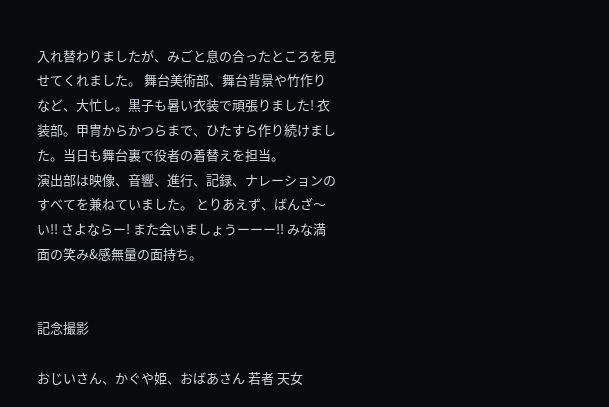入れ替わりましたが、みごと息の合ったところを見せてくれました。 舞台美術部、舞台背景や竹作りなど、大忙し。黒子も暑い衣装で頑張りました! 衣装部。甲冑からかつらまで、ひたすら作り続けました。当日も舞台裏で役者の着替えを担当。
演出部は映像、音響、進行、記録、ナレーションのすべてを兼ねていました。 とりあえず、ばんざ〜い!! さよならー! また会いましょうーーー!! みな満面の笑み&感無量の面持ち。


記念撮影

おじいさん、かぐや姫、おばあさん 若者 天女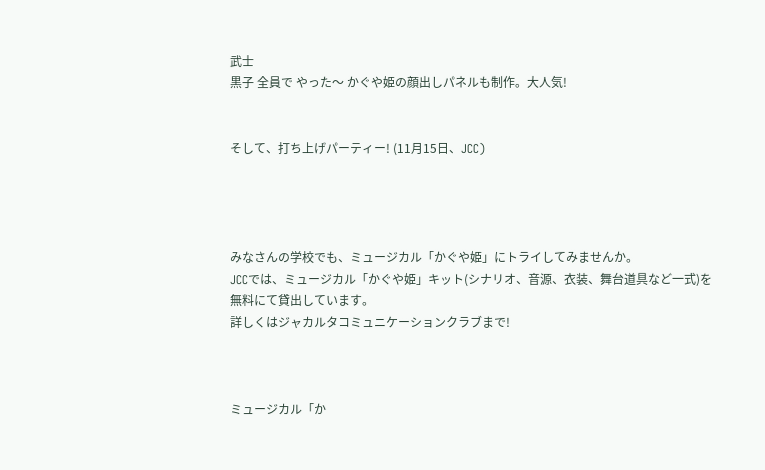武士
黒子 全員で やった〜 かぐや姫の顔出しパネルも制作。大人気!


そして、打ち上げパーティー! (11月15日、JCC)




みなさんの学校でも、ミュージカル「かぐや姫」にトライしてみませんか。
JCCでは、ミュージカル「かぐや姫」キット(シナリオ、音源、衣装、舞台道具など一式)を無料にて貸出しています。
詳しくはジャカルタコミュニケーションクラブまで!



ミュージカル「か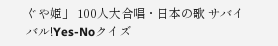ぐや姫」 100人大合唱・日本の歌 サバイバル!Yes-Noクイズ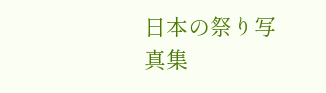日本の祭り写真集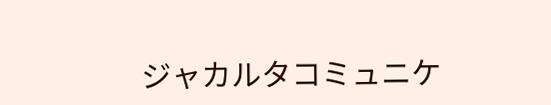ジャカルタコミュニケ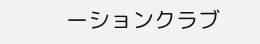ーションクラブ